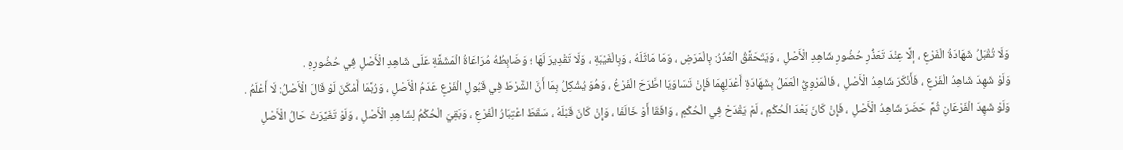وَلَا تُقْبَلُ شَهَادَةُ الْفَرْعِ ، إلَّا عِنْدَ تَعَذُّرِ حُضُورِ شَاهِدِ الْأَصْلِ ، وَيَتَحَقَّقُ الْعُذْرُ: بِالْمَرَضِ ، وَمَا مَاثَلَهُ ، وَبِالْغَيْبَةِ ، وَلَا تَقْدِيرَ لَهَا ؛ وَضَابِطُهُ مُرَاعَاةُ الْمَشَقَّةِ عَلَى شَاهِدِ الْأَصْلِ فِي حُضُورِهِ .
وَلَوْ شَهِدَ شَاهِدُ الْفَرْعِ ، فَأَنْكَرَ شَاهِدُ الْأَصْلِ ، فَالْمَرْوِيُّ الْعَمَلُ بِشَهَادَةِ أَعْدَلِهِمَا فَإِنْ تَسَاوَيَا اطَّرَحَ الْفَرْعُ ، وَهُوَ يُشْكِلُ بِمَا أَنَّ الشَّرْطَ فِي قَبُولِ الْفَرْعِ عَدَمُ الْأَصْلِ ، وَرُبَّمَا أَمْكَنَ لَوْ قَالَ الْأَصْلُ: لَا أَعْلَمُ .
وَلَوْ شَهِدَ الْفَرْعَانِ ثُمَّ حَضَرَ شَاهِدُ الْأَصْلِ ، فَإِنْ كَانَ بَعْدَ الْحُكْمِ ، لَمْ يَقْدَحْ فِي الْحُكْمِ ، وَافَقَا أَوْ خَالَفَا ، وَإِنْ كَانَ قَبْلَهُ ، سَقَطَ اعْتِبَارُ الْفَرْعِ ، وَبَقِيَ الْحُكْمُ لِشَاهِدِ الْأَصْلِ ، وَلَوْ تَغَيَّرَتْ حَالُ الْأَصْلِ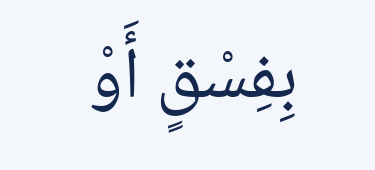بِفِسْقٍ أَوْ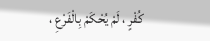كُفْرٍ ، لَمْ يُحْكَمْ بِالْفَرْعِ ،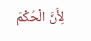لِأَنَّ الْحُكْمَ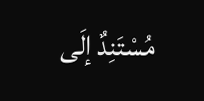مُسْتَنِدٌ إلَى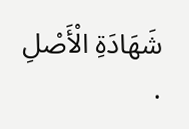شَهَادَةِ الْأَصْلِ .